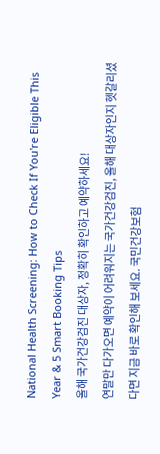National Health Screening: How to Check If You're Eligible This Year & 5 Smart Booking Tips
올해 국가건강검진 대상자, 정확히 확인하고 예약하세요!
연말만 다가오면 예약이 어려워지는 국가건강검진, 올해 대상자인지 헷갈리셨다면 지금 바로 확인해 보세요. 국민건강보험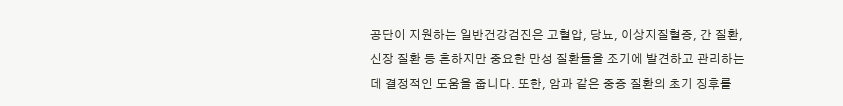공단이 지원하는 일반건강검진은 고혈압, 당뇨, 이상지질혈증, 간 질환, 신장 질환 등 흔하지만 중요한 만성 질환들을 조기에 발견하고 관리하는 데 결정적인 도움을 줍니다. 또한, 암과 같은 중증 질환의 초기 징후를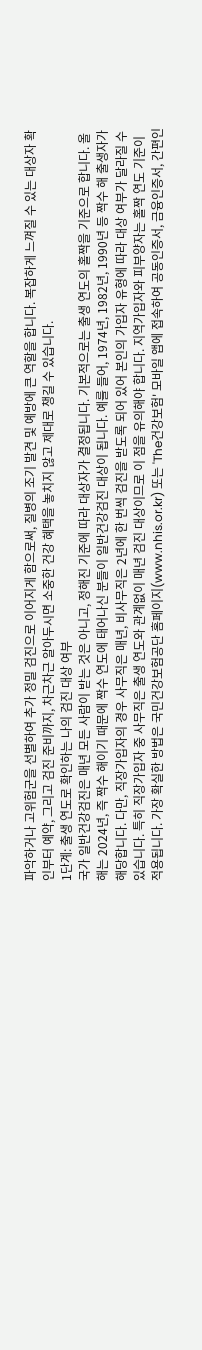파악하거나 고위험군을 선별하여 추가 정밀 검진으로 이어지게 함으로써, 질병의 조기 발견 및 예방에 큰 역할을 합니다. 복잡하게 느껴질 수 있는 대상자 확인부터 예약, 그리고 검진 준비까지, 차근차근 알아두시면 소중한 건강 혜택을 놓치지 않고 제대로 챙길 수 있습니다.
1단계: 출생 연도로 확인하는 나의 검진 대상 여부
국가 일반건강검진은 매년 모든 사람이 받는 것은 아니고, 정해진 기준에 따라 대상자가 결정됩니다. 기본적으로는 출생 연도의 홀짝을 기준으로 합니다. 올해는 2024년, 즉 짝수 해이기 때문에 짝수 연도에 태어나신 분들이 일반건강검진 대상이 됩니다. 예를 들어, 1974년, 1982년, 1990년 등 짝수 해 출생자가 해당합니다. 다만, 직장가입자의 경우 사무직은 매년, 비사무직은 2년에 한 번씩 검진을 받도록 되어 있어 본인의 가입자 유형에 따라 대상 여부가 달라질 수 있습니다. 특히 직장가입자 중 사무직은 출생 연도와 관계없이 매년 검진 대상이므로 이 점을 유의해야 합니다. 지역가입자와 피부양자는 홀짝 연도 기준이 적용됩니다. 가장 확실한 방법은 국민건강보험공단 홈페이지(www.nhis.or.kr) 또는 'The건강보험' 모바일 앱에 접속하여 공동인증서, 금융인증서, 간편인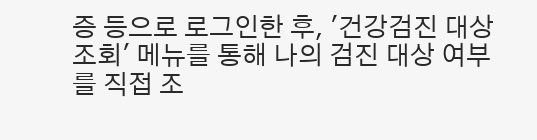증 등으로 로그인한 후, '건강검진 대상 조회' 메뉴를 통해 나의 검진 대상 여부를 직접 조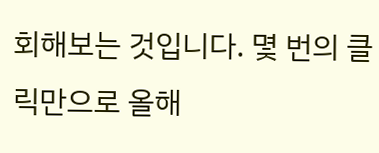회해보는 것입니다. 몇 번의 클릭만으로 올해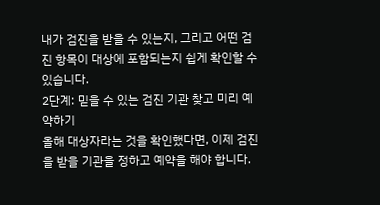내가 검진을 받을 수 있는지, 그리고 어떤 검진 항목이 대상에 포함되는지 쉽게 확인할 수 있습니다.
2단계: 믿을 수 있는 검진 기관 찾고 미리 예약하기
올해 대상자라는 것을 확인했다면, 이제 검진을 받을 기관을 정하고 예약을 해야 합니다.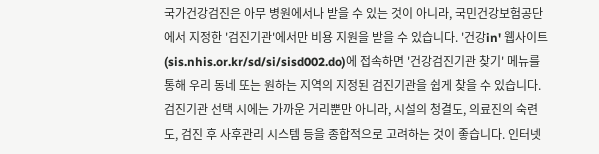국가건강검진은 아무 병원에서나 받을 수 있는 것이 아니라, 국민건강보험공단에서 지정한 '검진기관'에서만 비용 지원을 받을 수 있습니다. '건강in' 웹사이트(sis.nhis.or.kr/sd/si/sisd002.do)에 접속하면 '건강검진기관 찾기' 메뉴를 통해 우리 동네 또는 원하는 지역의 지정된 검진기관을 쉽게 찾을 수 있습니다. 검진기관 선택 시에는 가까운 거리뿐만 아니라, 시설의 청결도, 의료진의 숙련도, 검진 후 사후관리 시스템 등을 종합적으로 고려하는 것이 좋습니다. 인터넷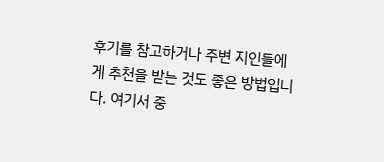후기를 참고하거나 주변 지인들에게 추천을 받는 것도 좋은 방법입니다. 여기서 중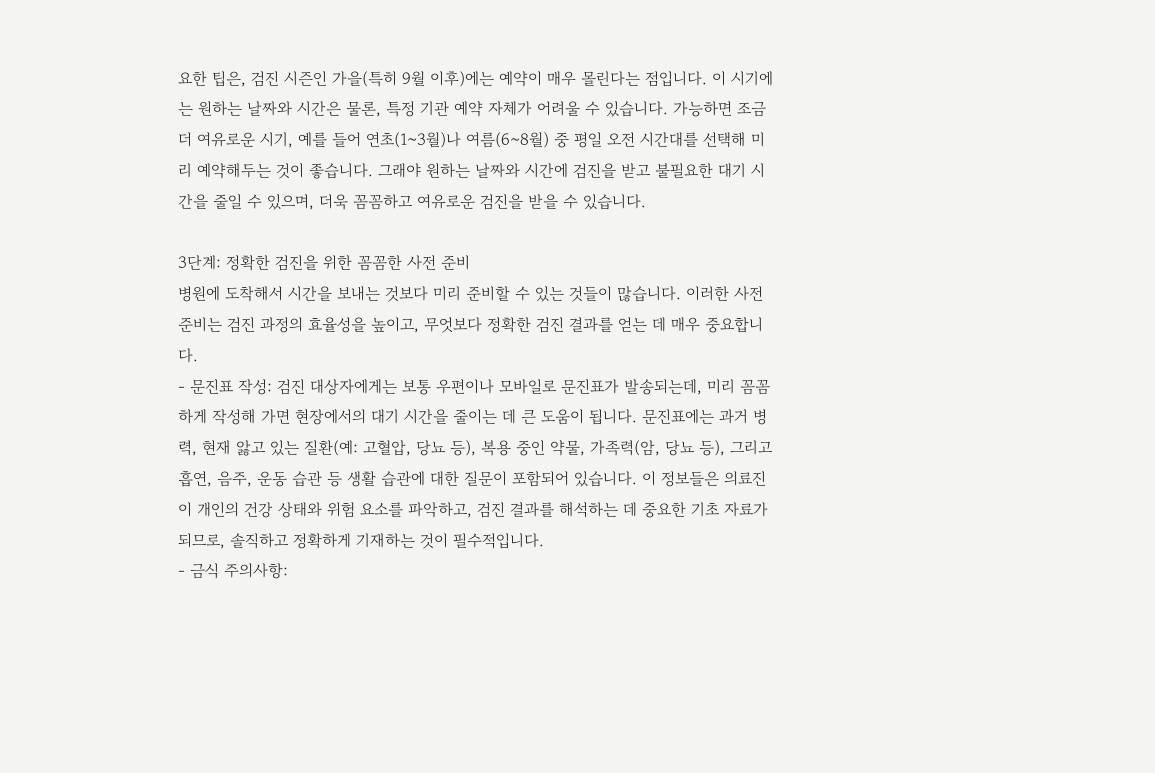요한 팁은, 검진 시즌인 가을(특히 9월 이후)에는 예약이 매우 몰린다는 점입니다. 이 시기에는 원하는 날짜와 시간은 물론, 특정 기관 예약 자체가 어려울 수 있습니다. 가능하면 조금 더 여유로운 시기, 예를 들어 연초(1~3월)나 여름(6~8월) 중 평일 오전 시간대를 선택해 미리 예약해두는 것이 좋습니다. 그래야 원하는 날짜와 시간에 검진을 받고 불필요한 대기 시간을 줄일 수 있으며, 더욱 꼼꼼하고 여유로운 검진을 받을 수 있습니다.

3단계: 정확한 검진을 위한 꼼꼼한 사전 준비
병원에 도착해서 시간을 보내는 것보다 미리 준비할 수 있는 것들이 많습니다. 이러한 사전 준비는 검진 과정의 효율성을 높이고, 무엇보다 정확한 검진 결과를 얻는 데 매우 중요합니다.
- 문진표 작성: 검진 대상자에게는 보통 우편이나 모바일로 문진표가 발송되는데, 미리 꼼꼼하게 작성해 가면 현장에서의 대기 시간을 줄이는 데 큰 도움이 됩니다. 문진표에는 과거 병력, 현재 앓고 있는 질환(예: 고혈압, 당뇨 등), 복용 중인 약물, 가족력(암, 당뇨 등), 그리고 흡연, 음주, 운동 습관 등 생활 습관에 대한 질문이 포함되어 있습니다. 이 정보들은 의료진이 개인의 건강 상태와 위험 요소를 파악하고, 검진 결과를 해석하는 데 중요한 기초 자료가 되므로, 솔직하고 정확하게 기재하는 것이 필수적입니다.
- 금식 주의사항: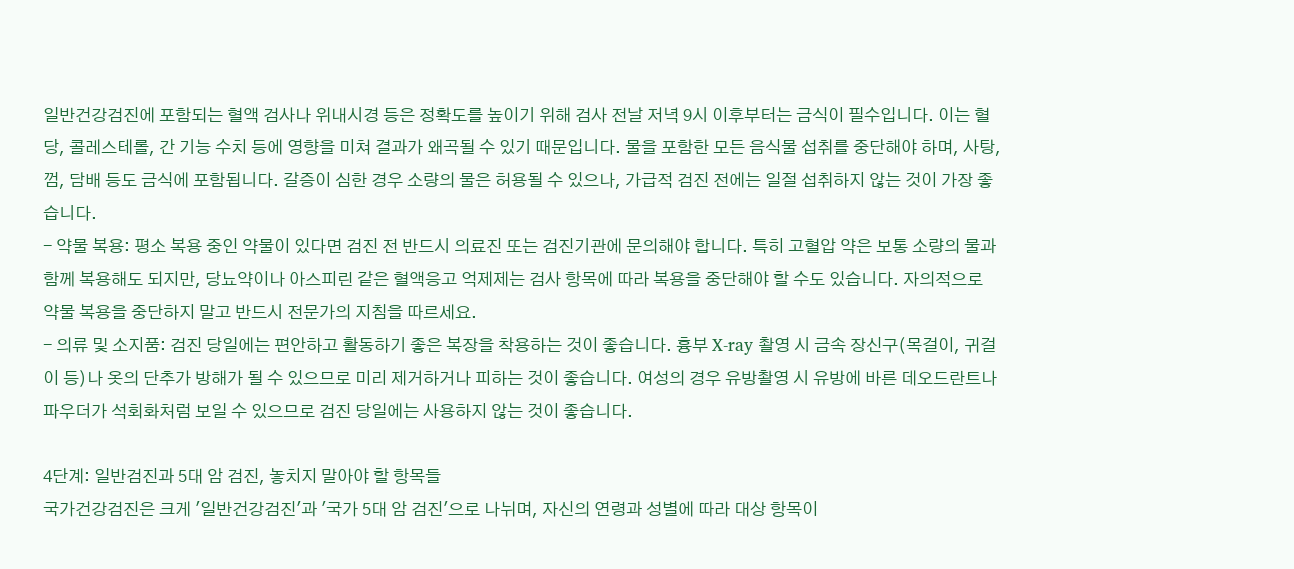일반건강검진에 포함되는 혈액 검사나 위내시경 등은 정확도를 높이기 위해 검사 전날 저녁 9시 이후부터는 금식이 필수입니다. 이는 혈당, 콜레스테롤, 간 기능 수치 등에 영향을 미쳐 결과가 왜곡될 수 있기 때문입니다. 물을 포함한 모든 음식물 섭취를 중단해야 하며, 사탕, 껌, 담배 등도 금식에 포함됩니다. 갈증이 심한 경우 소량의 물은 허용될 수 있으나, 가급적 검진 전에는 일절 섭취하지 않는 것이 가장 좋습니다.
- 약물 복용: 평소 복용 중인 약물이 있다면 검진 전 반드시 의료진 또는 검진기관에 문의해야 합니다. 특히 고혈압 약은 보통 소량의 물과 함께 복용해도 되지만, 당뇨약이나 아스피린 같은 혈액응고 억제제는 검사 항목에 따라 복용을 중단해야 할 수도 있습니다. 자의적으로 약물 복용을 중단하지 말고 반드시 전문가의 지침을 따르세요.
- 의류 및 소지품: 검진 당일에는 편안하고 활동하기 좋은 복장을 착용하는 것이 좋습니다. 흉부 X-ray 촬영 시 금속 장신구(목걸이, 귀걸이 등)나 옷의 단추가 방해가 될 수 있으므로 미리 제거하거나 피하는 것이 좋습니다. 여성의 경우 유방촬영 시 유방에 바른 데오드란트나 파우더가 석회화처럼 보일 수 있으므로 검진 당일에는 사용하지 않는 것이 좋습니다.

4단계: 일반검진과 5대 암 검진, 놓치지 말아야 할 항목들
국가건강검진은 크게 '일반건강검진'과 '국가 5대 암 검진'으로 나뉘며, 자신의 연령과 성별에 따라 대상 항목이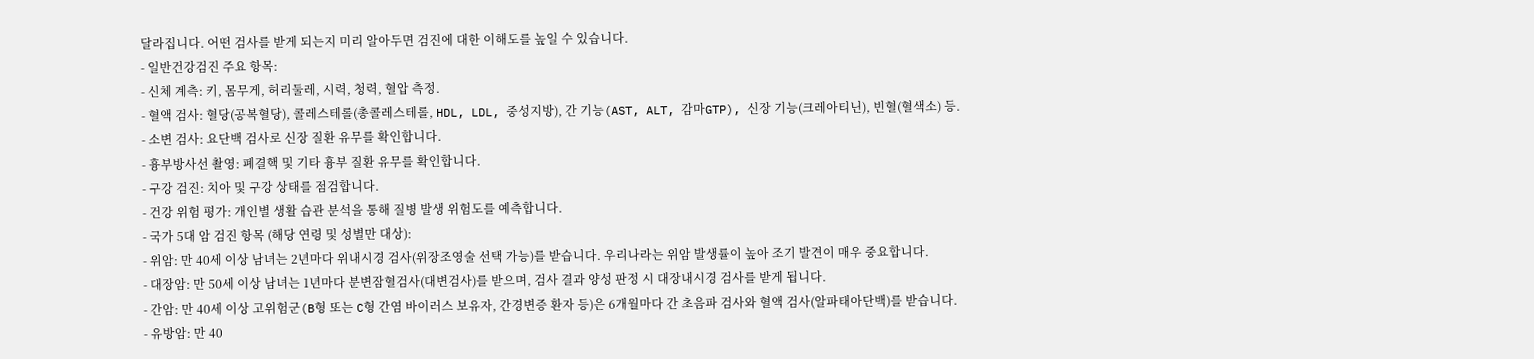달라집니다. 어떤 검사를 받게 되는지 미리 알아두면 검진에 대한 이해도를 높일 수 있습니다.
- 일반건강검진 주요 항목:
- 신체 계측: 키, 몸무게, 허리둘레, 시력, 청력, 혈압 측정.
- 혈액 검사: 혈당(공복혈당), 콜레스테롤(총콜레스테롤, HDL, LDL, 중성지방), 간 기능(AST, ALT, 감마GTP), 신장 기능(크레아티닌), 빈혈(혈색소) 등.
- 소변 검사: 요단백 검사로 신장 질환 유무를 확인합니다.
- 흉부방사선 촬영: 폐결핵 및 기타 흉부 질환 유무를 확인합니다.
- 구강 검진: 치아 및 구강 상태를 점검합니다.
- 건강 위험 평가: 개인별 생활 습관 분석을 통해 질병 발생 위험도를 예측합니다.
- 국가 5대 암 검진 항목 (해당 연령 및 성별만 대상):
- 위암: 만 40세 이상 남녀는 2년마다 위내시경 검사(위장조영술 선택 가능)를 받습니다. 우리나라는 위암 발생률이 높아 조기 발견이 매우 중요합니다.
- 대장암: 만 50세 이상 남녀는 1년마다 분변잠혈검사(대변검사)를 받으며, 검사 결과 양성 판정 시 대장내시경 검사를 받게 됩니다.
- 간암: 만 40세 이상 고위험군(B형 또는 C형 간염 바이러스 보유자, 간경변증 환자 등)은 6개월마다 간 초음파 검사와 혈액 검사(알파태아단백)를 받습니다.
- 유방암: 만 40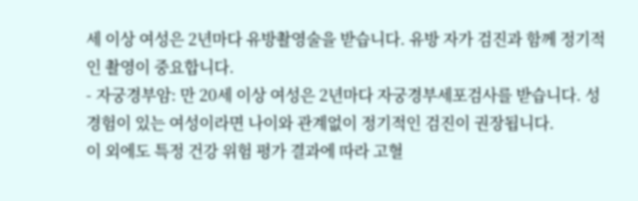세 이상 여성은 2년마다 유방촬영술을 받습니다. 유방 자가 검진과 함께 정기적인 촬영이 중요합니다.
- 자궁경부암: 만 20세 이상 여성은 2년마다 자궁경부세포검사를 받습니다. 성 경험이 있는 여성이라면 나이와 관계없이 정기적인 검진이 권장됩니다.
이 외에도 특정 건강 위험 평가 결과에 따라 고혈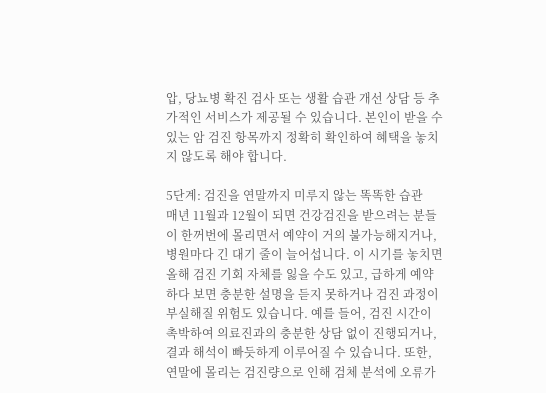압, 당뇨병 확진 검사 또는 생활 습관 개선 상담 등 추가적인 서비스가 제공될 수 있습니다. 본인이 받을 수 있는 암 검진 항목까지 정확히 확인하여 혜택을 놓치지 않도록 해야 합니다.

5단계: 검진을 연말까지 미루지 않는 똑똑한 습관
매년 11월과 12월이 되면 건강검진을 받으려는 분들이 한꺼번에 몰리면서 예약이 거의 불가능해지거나, 병원마다 긴 대기 줄이 늘어섭니다. 이 시기를 놓치면 올해 검진 기회 자체를 잃을 수도 있고, 급하게 예약하다 보면 충분한 설명을 듣지 못하거나 검진 과정이 부실해질 위험도 있습니다. 예를 들어, 검진 시간이 촉박하여 의료진과의 충분한 상담 없이 진행되거나, 결과 해석이 빠듯하게 이루어질 수 있습니다. 또한, 연말에 몰리는 검진량으로 인해 검체 분석에 오류가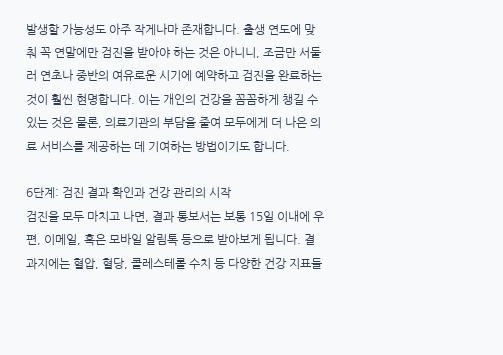발생할 가능성도 아주 작게나마 존재합니다. 출생 연도에 맞춰 꼭 연말에만 검진을 받아야 하는 것은 아니니, 조금만 서둘러 연초나 중반의 여유로운 시기에 예약하고 검진을 완료하는 것이 훨씬 현명합니다. 이는 개인의 건강을 꼼꼼하게 챙길 수 있는 것은 물론, 의료기관의 부담을 줄여 모두에게 더 나은 의료 서비스를 제공하는 데 기여하는 방법이기도 합니다.

6단계: 검진 결과 확인과 건강 관리의 시작
검진을 모두 마치고 나면, 결과 통보서는 보통 15일 이내에 우편, 이메일, 혹은 모바일 알림톡 등으로 받아보게 됩니다. 결과지에는 혈압, 혈당, 콜레스테롤 수치 등 다양한 건강 지표들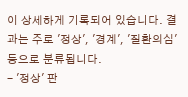이 상세하게 기록되어 있습니다. 결과는 주로 '정상', '경계', '질환의심' 등으로 분류됩니다.
- '정상' 판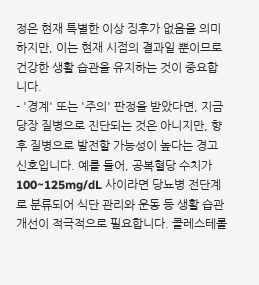정은 현재 특별한 이상 징후가 없음을 의미하지만, 이는 현재 시점의 결과일 뿐이므로 건강한 생활 습관을 유지하는 것이 중요합니다.
- '경계' 또는 '주의' 판정을 받았다면, 지금 당장 질병으로 진단되는 것은 아니지만, 향후 질병으로 발전할 가능성이 높다는 경고 신호입니다. 예를 들어, 공복혈당 수치가 100~125mg/dL 사이라면 당뇨병 전단계로 분류되어 식단 관리와 운동 등 생활 습관 개선이 적극적으로 필요합니다. 콜레스테롤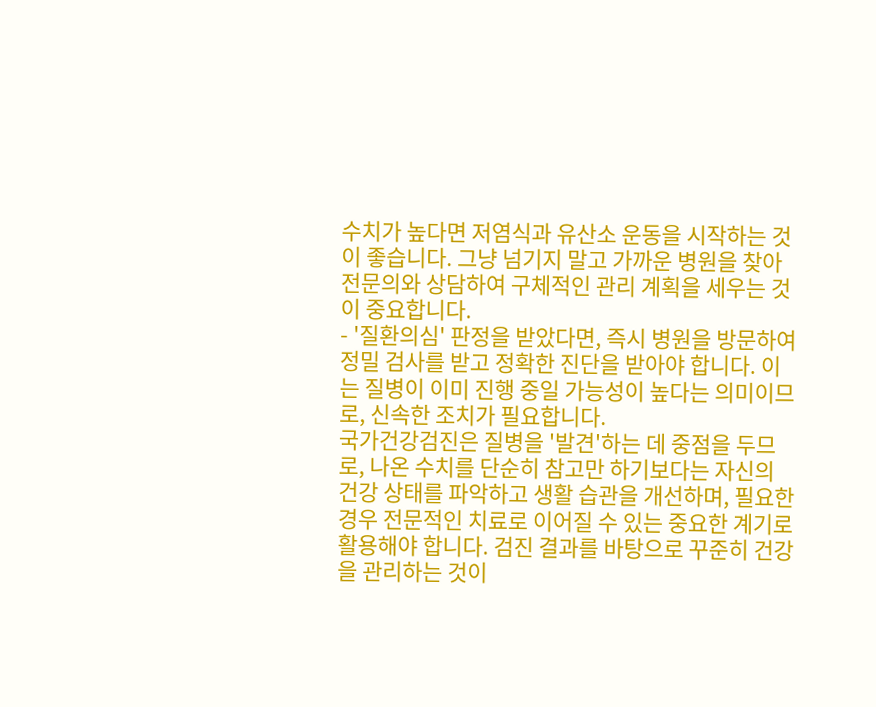수치가 높다면 저염식과 유산소 운동을 시작하는 것이 좋습니다. 그냥 넘기지 말고 가까운 병원을 찾아 전문의와 상담하여 구체적인 관리 계획을 세우는 것이 중요합니다.
- '질환의심' 판정을 받았다면, 즉시 병원을 방문하여 정밀 검사를 받고 정확한 진단을 받아야 합니다. 이는 질병이 이미 진행 중일 가능성이 높다는 의미이므로, 신속한 조치가 필요합니다.
국가건강검진은 질병을 '발견'하는 데 중점을 두므로, 나온 수치를 단순히 참고만 하기보다는 자신의 건강 상태를 파악하고 생활 습관을 개선하며, 필요한 경우 전문적인 치료로 이어질 수 있는 중요한 계기로 활용해야 합니다. 검진 결과를 바탕으로 꾸준히 건강을 관리하는 것이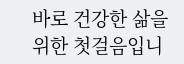바로 건강한 삶을 위한 첫걸음입니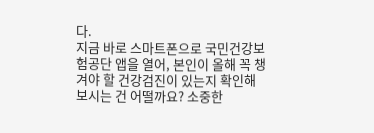다.
지금 바로 스마트폰으로 국민건강보험공단 앱을 열어, 본인이 올해 꼭 챙겨야 할 건강검진이 있는지 확인해보시는 건 어떨까요? 소중한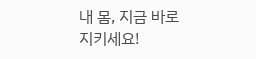내 몸, 지금 바로 지키세요!